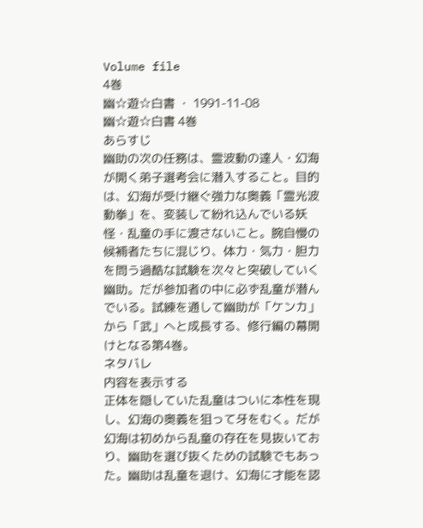Volume file
4巻
幽☆遊☆白書 ・ 1991-11-08
幽☆遊☆白書 4巻
あらすじ
幽助の次の任務は、霊波動の達人・幻海が開く弟子選考会に潜入すること。目的は、幻海が受け継ぐ強力な奥義「霊光波動拳」を、変装して紛れ込んでいる妖怪・乱童の手に渡さないこと。腕自慢の候補者たちに混じり、体力・気力・胆力を問う過酷な試験を次々と突破していく幽助。だが参加者の中に必ず乱童が潜んでいる。試練を通して幽助が「ケンカ」から「武」へと成長する、修行編の幕開けとなる第4巻。
ネタバレ
内容を表示する
正体を隠していた乱童はついに本性を現し、幻海の奥義を狙って牙をむく。だが幻海は初めから乱童の存在を見抜いており、幽助を選び抜くための試験でもあった。幽助は乱童を退け、幻海に才能を認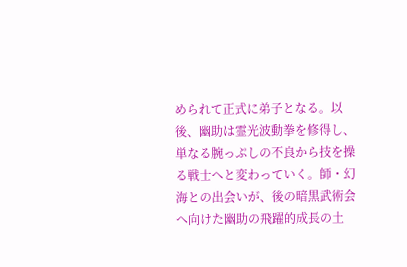められて正式に弟子となる。以後、幽助は霊光波動拳を修得し、単なる腕っぷしの不良から技を操る戦士へと変わっていく。師・幻海との出会いが、後の暗黒武術会へ向けた幽助の飛躍的成長の土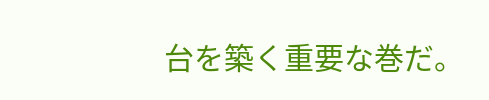台を築く重要な巻だ。